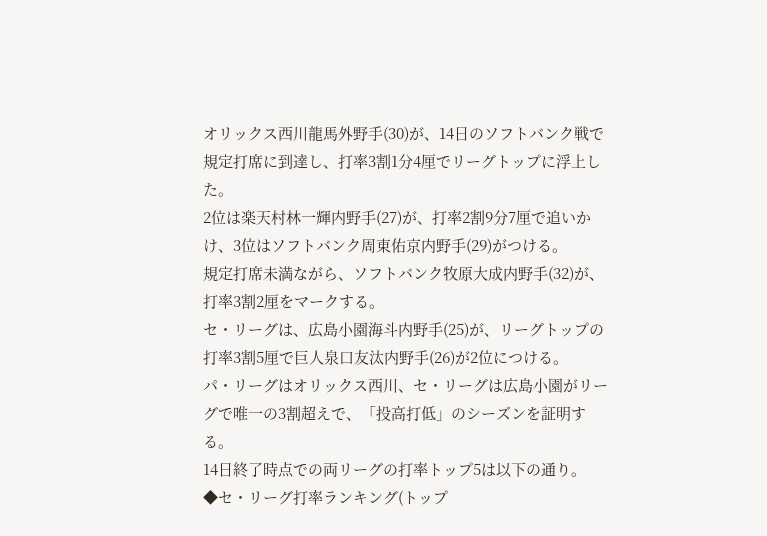オリックス西川龍馬外野手(30)が、14日のソフトバンク戦で規定打席に到達し、打率3割1分4厘でリーグトップに浮上した。
2位は楽天村林一輝内野手(27)が、打率2割9分7厘で追いかけ、3位はソフトバンク周東佑京内野手(29)がつける。
規定打席未満ながら、ソフトバンク牧原大成内野手(32)が、打率3割2厘をマークする。
セ・リーグは、広島小園海斗内野手(25)が、リーグトップの打率3割5厘で巨人泉口友汰内野手(26)が2位につける。
パ・リーグはオリックス西川、セ・リーグは広島小園がリーグで唯一の3割超えで、「投高打低」のシーズンを証明する。
14日終了時点での両リーグの打率トップ5は以下の通り。
◆セ・リーグ打率ランキング(トップ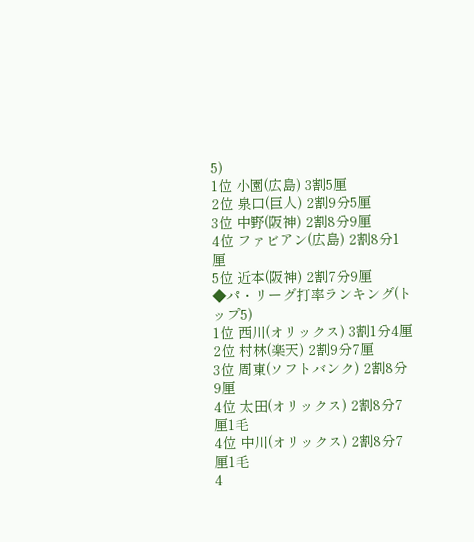5)
1位 小園(広島) 3割5厘
2位 泉口(巨人) 2割9分5厘
3位 中野(阪神) 2割8分9厘
4位 ファビアン(広島) 2割8分1厘
5位 近本(阪神) 2割7分9厘
◆パ・リーグ打率ランキング(トップ5)
1位 西川(オリックス) 3割1分4厘
2位 村林(楽天) 2割9分7厘
3位 周東(ソフトバンク) 2割8分9厘
4位 太田(オリックス) 2割8分7厘1毛
4位 中川(オリックス) 2割8分7厘1毛
4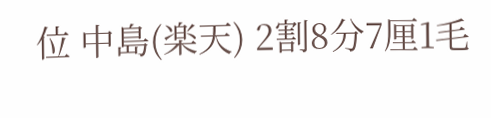位 中島(楽天) 2割8分7厘1毛